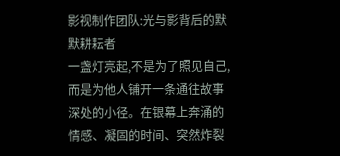影视制作团队:光与影背后的默默耕耘者
一盏灯亮起,不是为了照见自己,而是为他人铺开一条通往故事深处的小径。在银幕上奔涌的情感、凝固的时间、突然炸裂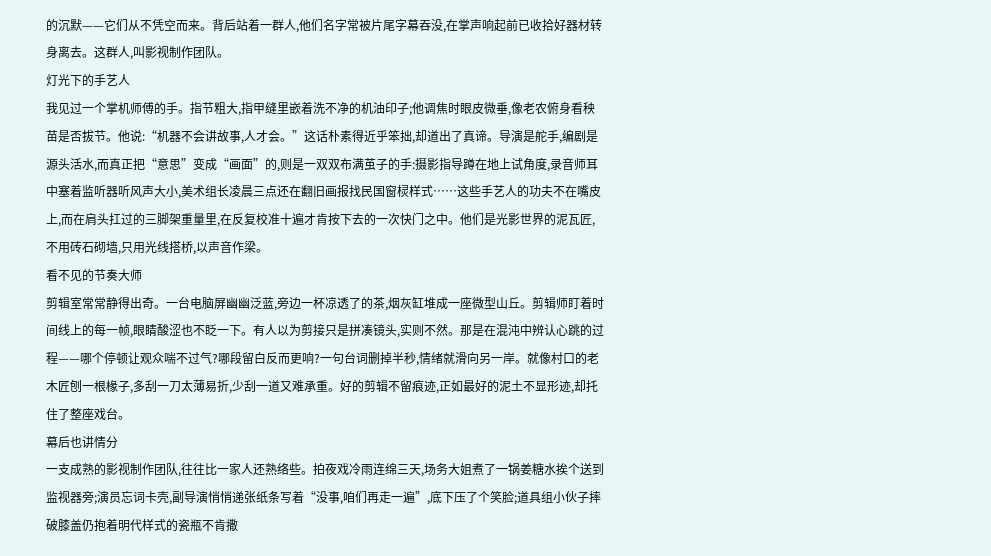的沉默——它们从不凭空而来。背后站着一群人,他们名字常被片尾字幕吞没,在掌声响起前已收拾好器材转身离去。这群人,叫影视制作团队。
灯光下的手艺人
我见过一个掌机师傅的手。指节粗大,指甲缝里嵌着洗不净的机油印子;他调焦时眼皮微垂,像老农俯身看秧苗是否拔节。他说:“机器不会讲故事,人才会。”这话朴素得近乎笨拙,却道出了真谛。导演是舵手,编剧是源头活水,而真正把“意思”变成“画面”的,则是一双双布满茧子的手:摄影指导蹲在地上试角度,录音师耳中塞着监听器听风声大小,美术组长凌晨三点还在翻旧画报找民国窗棂样式……这些手艺人的功夫不在嘴皮上,而在肩头扛过的三脚架重量里,在反复校准十遍才肯按下去的一次快门之中。他们是光影世界的泥瓦匠,不用砖石砌墙,只用光线搭桥,以声音作梁。
看不见的节奏大师
剪辑室常常静得出奇。一台电脑屏幽幽泛蓝,旁边一杯凉透了的茶,烟灰缸堆成一座微型山丘。剪辑师盯着时间线上的每一帧,眼睛酸涩也不眨一下。有人以为剪接只是拼凑镜头,实则不然。那是在混沌中辨认心跳的过程——哪个停顿让观众喘不过气?哪段留白反而更响?一句台词删掉半秒,情绪就滑向另一岸。就像村口的老木匠刨一根椽子,多刮一刀太薄易折,少刮一道又难承重。好的剪辑不留痕迹,正如最好的泥土不显形迹,却托住了整座戏台。
幕后也讲情分
一支成熟的影视制作团队,往往比一家人还熟络些。拍夜戏冷雨连绵三天,场务大姐煮了一锅姜糖水挨个送到监视器旁;演员忘词卡壳,副导演悄悄递张纸条写着“没事,咱们再走一遍”,底下压了个笑脸;道具组小伙子摔破膝盖仍抱着明代样式的瓷瓶不肯撒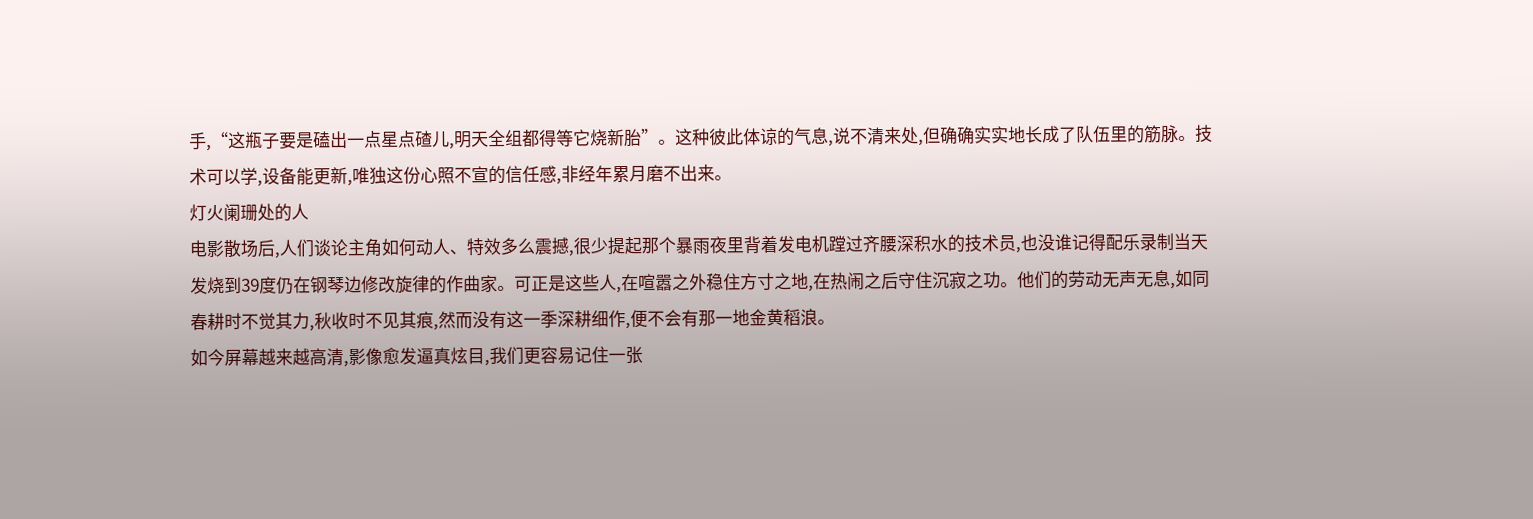手,“这瓶子要是磕出一点星点碴儿,明天全组都得等它烧新胎”。这种彼此体谅的气息,说不清来处,但确确实实地长成了队伍里的筋脉。技术可以学,设备能更新,唯独这份心照不宣的信任感,非经年累月磨不出来。
灯火阑珊处的人
电影散场后,人们谈论主角如何动人、特效多么震撼,很少提起那个暴雨夜里背着发电机蹚过齐腰深积水的技术员,也没谁记得配乐录制当天发烧到39度仍在钢琴边修改旋律的作曲家。可正是这些人,在喧嚣之外稳住方寸之地,在热闹之后守住沉寂之功。他们的劳动无声无息,如同春耕时不觉其力,秋收时不见其痕,然而没有这一季深耕细作,便不会有那一地金黄稻浪。
如今屏幕越来越高清,影像愈发逼真炫目,我们更容易记住一张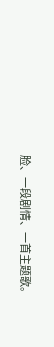脸、一段剧情、一首主题歌。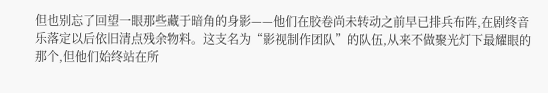但也别忘了回望一眼那些藏于暗角的身影——他们在胶卷尚未转动之前早已排兵布阵,在剧终音乐落定以后依旧清点残余物料。这支名为“影视制作团队”的队伍,从来不做聚光灯下最耀眼的那个,但他们始终站在所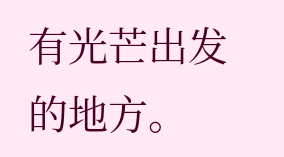有光芒出发的地方。